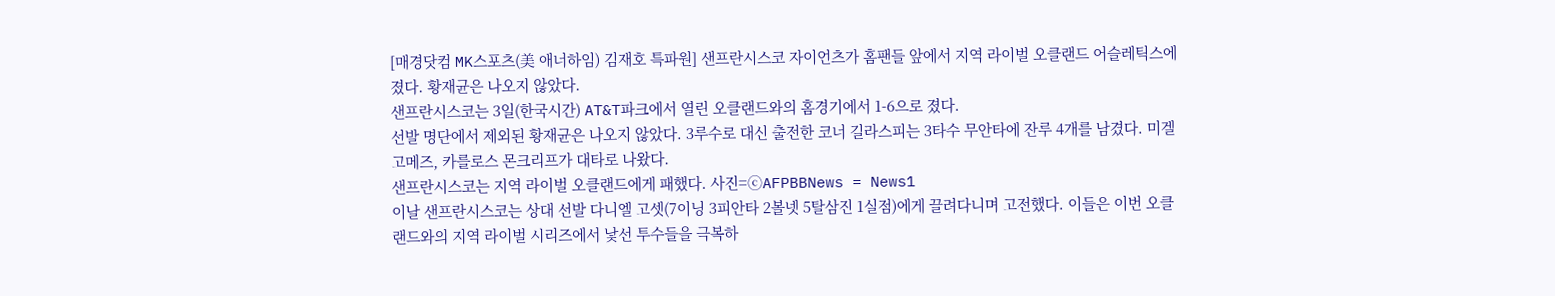[매경닷컴 MK스포츠(美 애너하임) 김재호 특파원] 샌프란시스코 자이언츠가 홈팬들 앞에서 지역 라이벌 오클랜드 어슬레틱스에 졌다. 황재균은 나오지 않았다.
샌프란시스코는 3일(한국시간) AT&T파크에서 열린 오클랜드와의 홈경기에서 1-6으로 졌다.
선발 명단에서 제외된 황재균은 나오지 않았다. 3루수로 대신 출전한 코너 길라스피는 3타수 무안타에 잔루 4개를 남겼다. 미겔 고메즈, 카를로스 몬크리프가 대타로 나왔다.
샌프란시스코는 지역 라이벌 오클랜드에게 패했다. 사진=ⓒAFPBBNews = News1
이날 샌프란시스코는 상대 선발 다니엘 고셋(7이닝 3피안타 2볼넷 5탈삼진 1실점)에게 끌려다니며 고전했다. 이들은 이번 오클랜드와의 지역 라이벌 시리즈에서 낯선 투수들을 극복하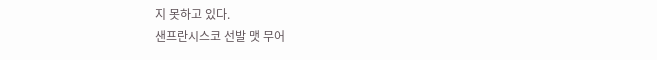지 못하고 있다.
샌프란시스코 선발 맷 무어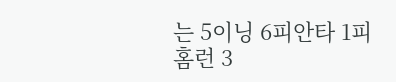는 5이닝 6피안타 1피홈런 3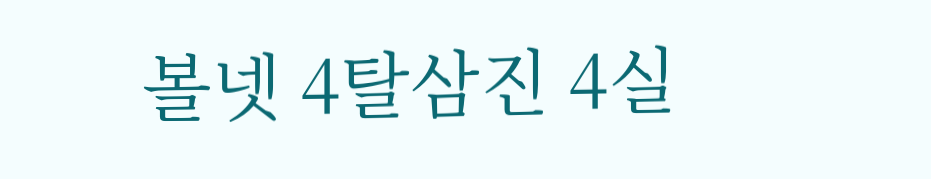볼넷 4탈삼진 4실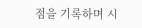점을 기록하며 시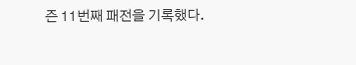즌 11번째 패전을 기록했다.